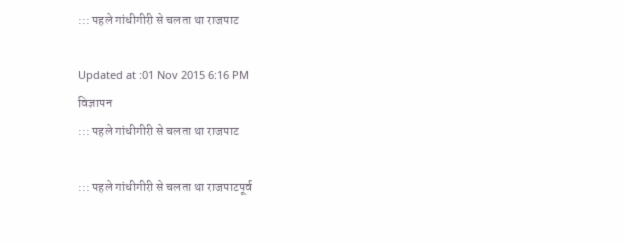::: पहले गांधीगीरी से चलता था राजपाट

Updated at :01 Nov 2015 6:16 PM
विज्ञापन
::: पहले गांधीगीरी से चलता था राजपाट

::: पहले गांधीगीरी से चलता था राजपाटपूर्व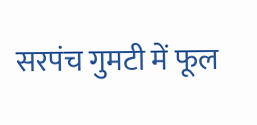सरपंच गुमटी में फूल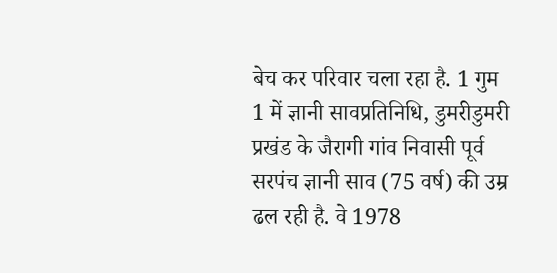बेच कर परिवार चला रहा है. 1 गुम 1 में ज्ञानी सावप्रतिनिधि, डुमरीडुमरी प्रखंड के जैरागी गांव निवासी पूर्व सरपंच ज्ञानी साव (75 वर्ष) की उम्र ढल रही है. वे 1978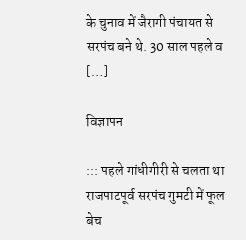के चुनाव में जैरागी पंचायत से सरपंच बने थे. 30 साल पहले व […]

विज्ञापन

::: पहले गांधीगीरी से चलता था राजपाटपूर्व सरपंच गुमटी में फूल बेच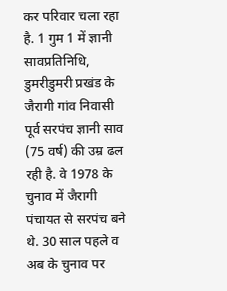कर परिवार चला रहा है. 1 गुम 1 में ज्ञानी सावप्रतिनिधि, डुमरीडुमरी प्रखंड के जैरागी गांव निवासी पूर्व सरपंच ज्ञानी साव (75 वर्ष) की उम्र ढल रही है. वे 1978 के चुनाव में जैरागी पंचायत से सरपंच बने थे. 30 साल पहले व अब के चुनाव पर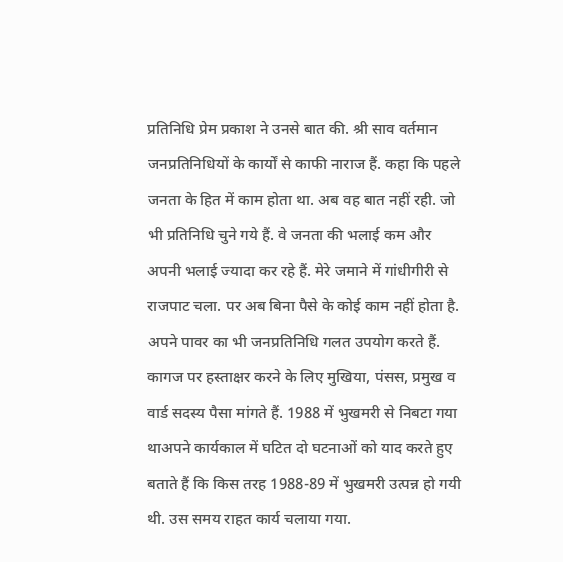प्रतिनिधि प्रेम प्रकाश ने उनसे बात की. श्री साव वर्तमान जनप्रतिनिधियों के कार्यों से काफी नाराज हैं. कहा कि पहले जनता के हित में काम होता था. अब वह बात नहीं रही. जो भी प्रतिनिधि चुने गये हैं. वे जनता की भलाई कम और अपनी भलाई ज्यादा कर रहे हैं. मेरे जमाने में गांधीगीरी से राजपाट चला. पर अब बिना पैसे के कोई काम नहीं होता है. अपने पावर का भी जनप्रतिनिधि गलत उपयोग करते हैं. कागज पर हस्ताक्षर करने के लिए मुखिया, पंसस, प्रमुख व वार्ड सदस्य पैसा मांगते हैं. 1988 में भुखमरी से निबटा गया थाअपने कार्यकाल में घटित दो घटनाओं को याद करते हुए बताते हैं कि किस तरह 1988-89 में भुखमरी उत्पन्न हो गयी थी. उस समय राहत कार्य चलाया गया.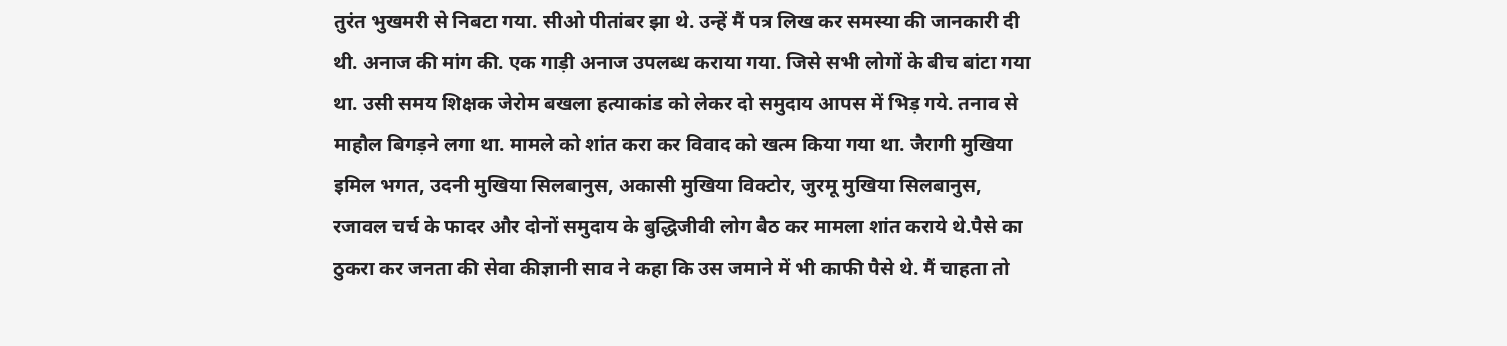तुरंत भुखमरी से निबटा गया. सीओ पीतांबर झा थे. उन्हें मैं पत्र लिख कर समस्या की जानकारी दी थी. अनाज की मांग की. एक गाड़ी अनाज उपलब्ध कराया गया. जिसे सभी लोगों के बीच बांटा गया था. उसी समय शिक्षक जेरोम बखला हत्याकांड को लेकर दो समुदाय आपस में भिड़ गये. तनाव से माहौल बिगड़ने लगा था. मामले को शांत करा कर विवाद को खत्म किया गया था. जैरागी मुखिया इमिल भगत, उदनी मुखिया सिलबानुस, अकासी मुखिया विक्टोर, जुरमू मुखिया सिलबानुस, रजावल चर्च के फादर और दोनों समुदाय के बुद्धिजीवी लोग बैठ कर मामला शांत कराये थे.पैसे का ठुकरा कर जनता की सेवा कीज्ञानी साव ने कहा कि उस जमाने में भी काफी पैसे थे. मैं चाहता तो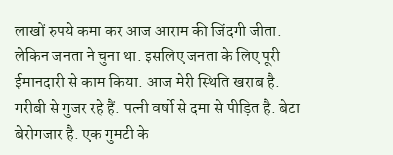लाखों रुपये कमा कर आज आराम की जिंदगी जीता. लेकिन जनता ने चुना था. इसलिए जनता के लिए पूरी ईमानदारी से काम किया. आज मेरी स्थिति खराब है. गरीबी से गुजर रहे हैं. पत्नी वर्षो से दमा से पीड़ित है. बेटा बेरोगजार है. एक गुमटी के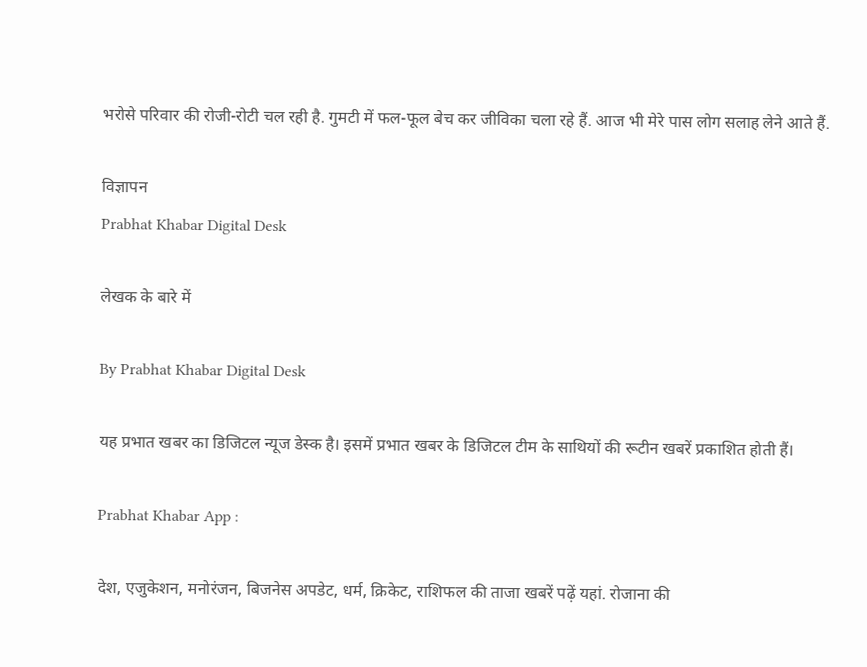भरोसे परिवार की रोजी-रोटी चल रही है. गुमटी में फल-फूल बेच कर जीविका चला रहे हैं. आज भी मेरे पास लोग सलाह लेने आते हैं.

विज्ञापन
Prabhat Khabar Digital Desk

लेखक के बारे में

By Prabhat Khabar Digital Desk

यह प्रभात खबर का डिजिटल न्यूज डेस्क है। इसमें प्रभात खबर के डिजिटल टीम के साथियों की रूटीन खबरें प्रकाशित होती हैं।

Prabhat Khabar App :

देश, एजुकेशन, मनोरंजन, बिजनेस अपडेट, धर्म, क्रिकेट, राशिफल की ताजा खबरें पढ़ें यहां. रोजाना की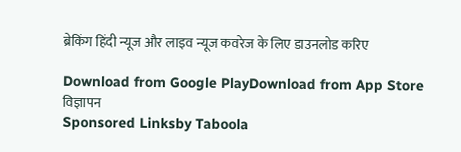ब्रेकिंग हिंदी न्यूज और लाइव न्यूज कवरेज के लिए डाउनलोड करिए

Download from Google PlayDownload from App Store
विज्ञापन
Sponsored Linksby Taboola